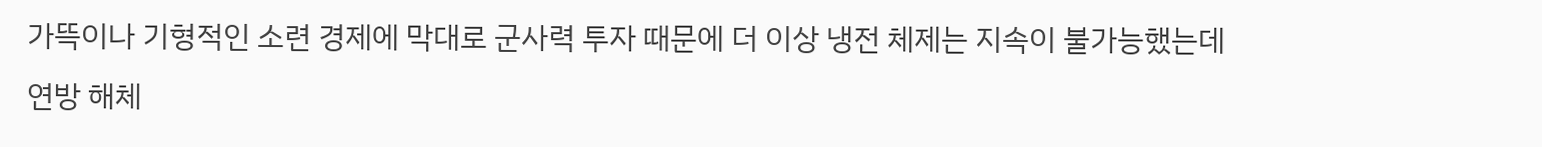가뜩이나 기형적인 소련 경제에 막대로 군사력 투자 때문에 더 이상 냉전 체제는 지속이 불가능했는데
연방 해체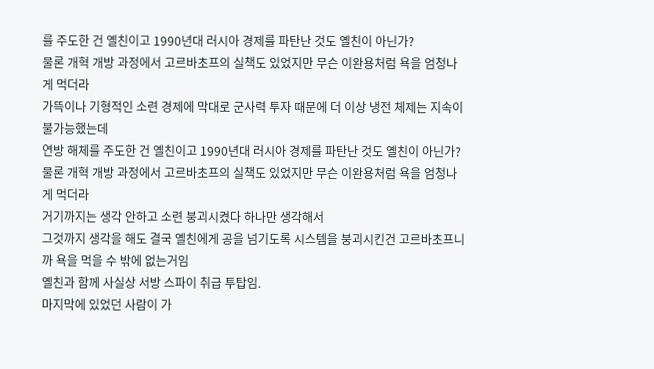를 주도한 건 옐친이고 1990년대 러시아 경제를 파탄난 것도 옐친이 아닌가?
물론 개혁 개방 과정에서 고르바초프의 실책도 있었지만 무슨 이완용처럼 욕을 엄청나게 먹더라
가뜩이나 기형적인 소련 경제에 막대로 군사력 투자 때문에 더 이상 냉전 체제는 지속이 불가능했는데
연방 해체를 주도한 건 옐친이고 1990년대 러시아 경제를 파탄난 것도 옐친이 아닌가?
물론 개혁 개방 과정에서 고르바초프의 실책도 있었지만 무슨 이완용처럼 욕을 엄청나게 먹더라
거기까지는 생각 안하고 소련 붕괴시켰다 하나만 생각해서
그것까지 생각을 해도 결국 옐친에게 공을 넘기도록 시스템을 붕괴시킨건 고르바초프니까 욕을 먹을 수 밖에 없는거임
옐친과 함께 사실상 서방 스파이 취급 투탑임.
마지막에 있었던 사람이 가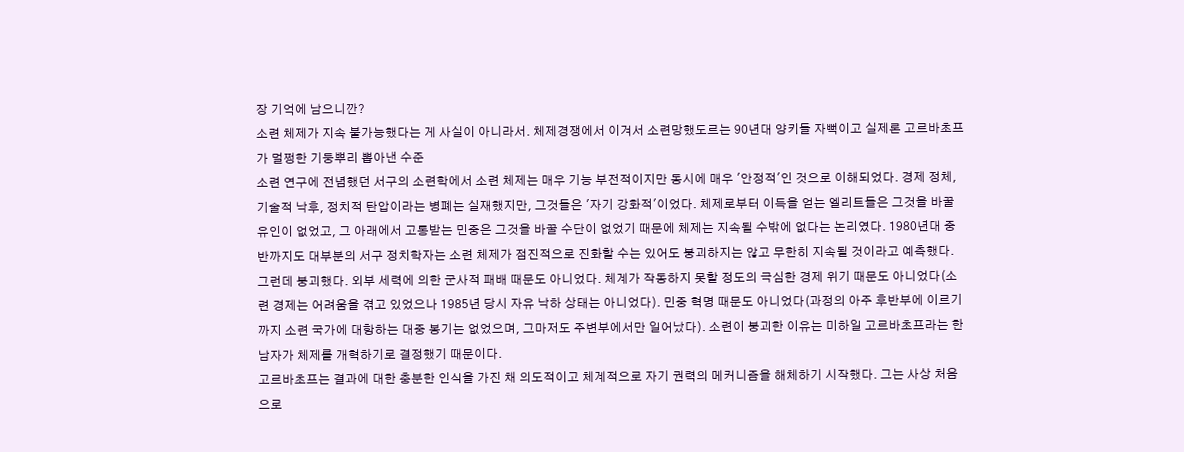장 기억에 남으니깐?
소련 체제가 지속 불가능했다는 게 사실이 아니라서. 체제경쟁에서 이겨서 소련망했도르는 90년대 양키들 자뻑이고 실제론 고르바초프가 멀쩡한 기둥뿌리 뽑아낸 수준
소련 연구에 전념했던 서구의 소련학에서 소련 체제는 매우 기능 부전적이지만 동시에 매우 '안정적'인 것으로 이해되었다. 경제 정체, 기술적 낙후, 정치적 탄압이라는 병폐는 실재했지만, 그것들은 '자기 강화적'이었다. 체제로부터 이득을 얻는 엘리트들은 그것을 바꿀 유인이 없었고, 그 아래에서 고통받는 민중은 그것을 바꿀 수단이 없었기 때문에 체제는 지속될 수밖에 없다는 논리였다. 1980년대 중반까지도 대부분의 서구 정치학자는 소련 체제가 점진적으로 진화할 수는 있어도 붕괴하지는 않고 무한히 지속될 것이라고 예측했다.
그런데 붕괴했다. 외부 세력에 의한 군사적 패배 때문도 아니었다. 체계가 작동하지 못할 정도의 극심한 경제 위기 때문도 아니었다(소련 경제는 어려움을 겪고 있었으나 1985년 당시 자유 낙하 상태는 아니었다). 민중 혁명 때문도 아니었다(과정의 아주 후반부에 이르기까지 소련 국가에 대항하는 대중 봉기는 없었으며, 그마저도 주변부에서만 일어났다). 소련이 붕괴한 이유는 미하일 고르바초프라는 한 남자가 체제를 개혁하기로 결정했기 때문이다.
고르바초프는 결과에 대한 충분한 인식을 가진 채 의도적이고 체계적으로 자기 권력의 메커니즘을 해체하기 시작했다. 그는 사상 처음으로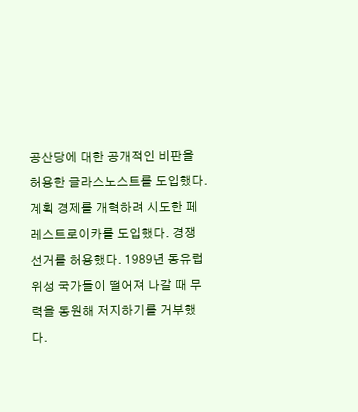공산당에 대한 공개적인 비판을 허용한 글라스노스트를 도입했다. 계획 경제를 개혁하려 시도한 페레스트로이카를 도입했다. 경쟁 선거를 허용했다. 1989년 동유럽 위성 국가들이 떨어져 나갈 때 무력을 동원해 저지하기를 거부했다.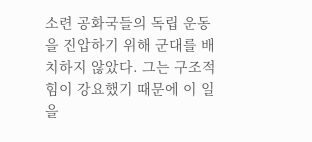소련 공화국들의 독립 운동을 진압하기 위해 군대를 배치하지 않았다. 그는 구조적 힘이 강요했기 때문에 이 일을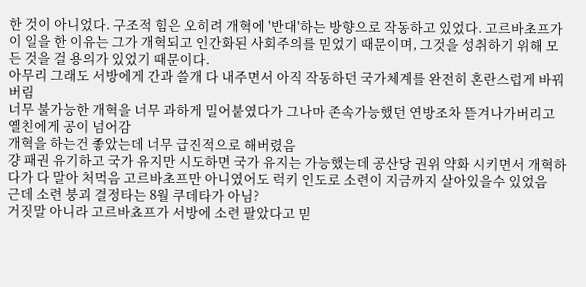한 것이 아니었다. 구조적 힘은 오히려 개혁에 '반대'하는 방향으로 작동하고 있었다. 고르바초프가 이 일을 한 이유는 그가 개혁되고 인간화된 사회주의를 믿었기 때문이며, 그것을 성취하기 위해 모든 것을 걸 용의가 있었기 때문이다.
아무리 그래도 서방에게 간과 쓸개 다 내주면서 아직 작동하던 국가체계를 완전히 혼란스럽게 바꿔버림
너무 불가능한 개혁을 너무 과하게 밀어붙였다가 그나마 존속가능했던 연방조차 뜯겨나가버리고 옐친에게 공이 넘어감
개혁을 하는건 좋았는데 너무 급진적으로 해버렸음
걍 패권 유기하고 국가 유지만 시도하면 국가 유지는 가능했는데 공산당 권위 약화 시키면서 개혁하다가 다 말아 처먹음 고르바초프만 아니였어도 럭키 인도로 소련이 지금까지 살아있을수 있었음
근데 소련 붕괴 결정타는 8월 쿠데타가 아님?
거짓말 아니라 고르바쵸프가 서방에 소련 팔았다고 믿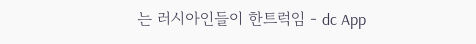는 러시아인들이 한트럭임 - dc App